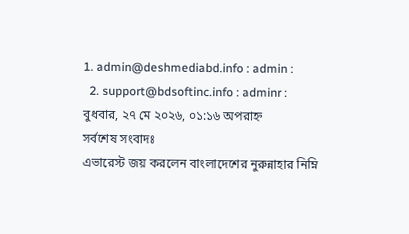1. admin@deshmediabd.info : admin :
  2. support@bdsoftinc.info : adminr :
বুধবার, ২৭ মে ২০২৬, ০১:১৬ অপরাহ্ন
সর্বশেষ সংবাদঃ
এভারেস্ট জয় করলেন বাংলাদেশের নুরুন্নাহার নিম্নি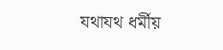যথাযথ ধর্মীয়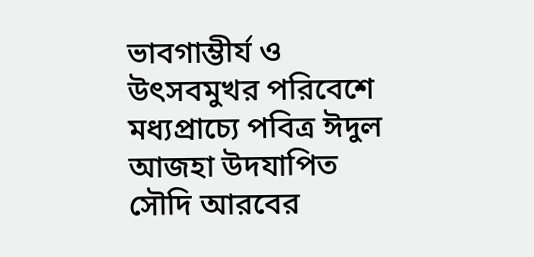ভাবগাম্ভীর্য ও উৎসবমুখর পরিবেশে মধ্যপ্রাচ্যে পবিত্র ঈদুল আজহা উদযাপিত সৌদি আরবের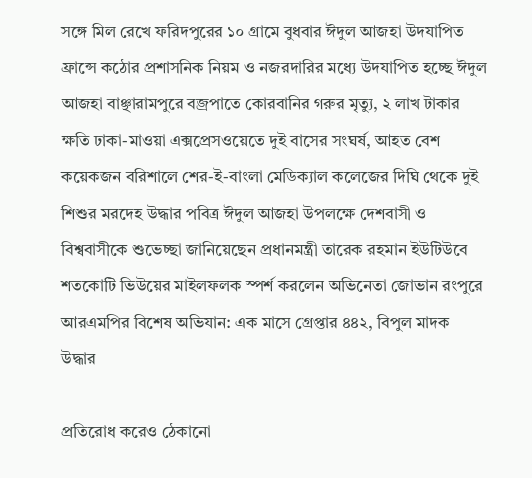সঙ্গে মিল রেখে ফরিদপুরের ১০ গ্রামে বুধবার ঈদুল আজহা উদযাপিত ফ্রান্সে কঠোর প্রশাসনিক নিয়ম ও নজরদারির মধ্যে উদযাপিত হচ্ছে ঈদুল আজহা বাঞ্ছারামপুরে বজ্রপাতে কোরবানির গরুর মৃত্যু, ২ লাখ টাকার ক্ষতি ঢাকা-মাওয়া এক্সপ্রেসওয়েতে দুই বাসের সংঘর্ষ, আহত বেশ কয়েকজন বরিশালে শের-ই-বাংলা মেডিক্যাল কলেজের দিঘি থেকে দুই শিশুর মরদেহ উদ্ধার পবিত্র ঈদুল আজহা উপলক্ষে দেশবাসী ও বিশ্ববাসীকে শুভেচ্ছা জানিয়েছেন প্রধানমন্ত্রী তারেক রহমান ইউটিউবে শতকোটি ভিউয়ের মাইলফলক স্পর্শ করলেন অভিনেতা জোভান রংপুরে আরএমপির বিশেষ অভিযান: এক মাসে গ্রেপ্তার ৪৪২, বিপুল মাদক উদ্ধার

প্রতিরোধ করেও ঠেকানো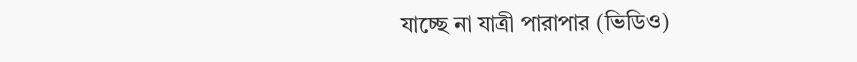যাচ্ছে না যাত্রী পারাপার (ভিডিও)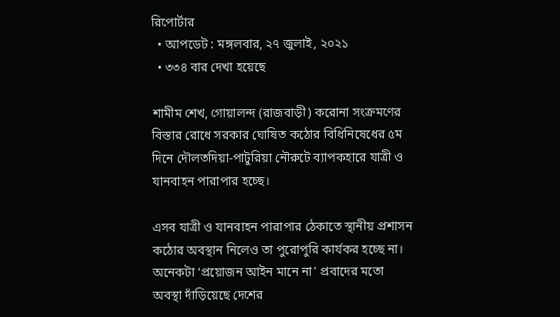রিপোর্টার
  • আপডেট : মঙ্গলবার, ২৭ জুলাই, ২০২১
  • ৩৩৪ বার দেখা হয়েছে

শামীম শেখ, গোয়ালন্দ (রাজবাড়ী) করোনা সংক্রমণের বিস্তার রোধে সরকার ঘোষিত কঠোর বিধিনিষেধের ৫ম দিনে দৌলতদিয়া-পাটুরিয়া নৌরুটে ব্যাপকহারে যাত্রী ও যানবাহন পারাপার হচ্ছে।

এসব যাত্রী ও যানবাহন পারাপার ঠেকাতে স্থানীয় প্রশাসন কঠোর অবস্থান নিলেও তা পুরোপুরি কার্যকর হচ্ছে না। অনেকটা ‘প্রয়োজন আইন মানে না’ প্রবাদের মতো অবস্থা দাঁড়িয়েছে দেশের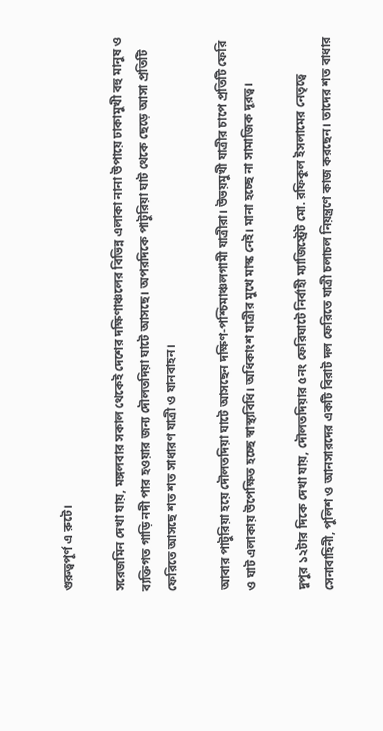গুরুত্বপূর্ণ এ রুটে।

সরেজমিন দেখা যায়, মঙ্গলবার সকাল থেকেই দেশের দক্ষিণাঞ্চলের বিভিন্ন এলাকা নানা উপায়ে ঢাকামুখী বহু মানুষ ও ব্যক্তিগত গাড়ি নদী পার হওয়ার জন্য দৌলতদিয়া ঘাটে আসছে। অপরদিকে পাটুরিয়া ঘাট থেকে ছেড়ে আসা প্রতিটি ফেরিতে আসছে শত শত সাধারণ যাত্রী ও যানবাহন।

আবার পাটুরিয়া হয়ে দৌলতদিয়া ঘাটে আসছেন দক্ষিণ-পশ্চিমাঞ্চলগামী যাত্রীরা। উভয়মুখী যাত্রীর চাপে প্রতিটি ফেরি ও ঘাট এলাকায় উপেক্ষিত হচ্ছে স্বাস্থ্যবিধি। অধিকাংশ যাত্রীর মুখে মাস্ক নেই। মানা হচ্ছে না সামাজিক দূরত্ব।

দুপুর ১২টার দিকে দেখা যায়, দৌলতদিয়ার ৫নং ফেরিঘাটে নির্বাহী ম্যাজিস্ট্রেট মো. রফিকুল ইসলামের নেতৃত্বে সেনাবাহিনী, পুলিশ ও আনসারদের একটি বিরাট দল ফেরিতে যাত্রী চলাচল নিয়ন্ত্রণে কাজ করছেন। তাদের শত বাধার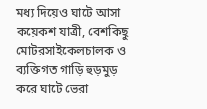মধ্য দিয়েও ঘাটে আসা কয়েকশ যাত্রী, বেশকিছু মোটরসাইকেলচালক ও ব্যক্তিগত গাড়ি হুড়মুড় করে ঘাটে ভেরা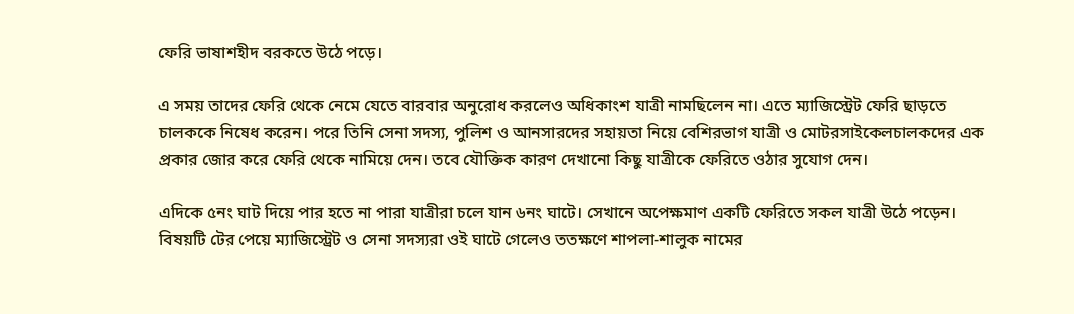ফেরি ভাষাশহীদ বরকতে উঠে পড়ে।

এ সময় তাদের ফেরি থেকে নেমে যেতে বারবার অনুরোধ করলেও অধিকাংশ যাত্রী নামছিলেন না। এতে ম্যাজিস্ট্রেট ফেরি ছাড়তে চালককে নিষেধ করেন। পরে তিনি সেনা সদস্য, পুলিশ ও আনসারদের সহায়তা নিয়ে বেশিরভাগ যাত্রী ও মোটরসাইকেলচালকদের এক প্রকার জোর করে ফেরি থেকে নামিয়ে দেন। তবে যৌক্তিক কারণ দেখানো কিছু যাত্রীকে ফেরিতে ওঠার সুযোগ দেন।

এদিকে ৫নং ঘাট দিয়ে পার হতে না পারা যাত্রীরা চলে যান ৬নং ঘাটে। সেখানে অপেক্ষমাণ একটি ফেরিতে সকল যাত্রী উঠে পড়েন। বিষয়টি টের পেয়ে ম্যাজিস্ট্রেট ও সেনা সদস্যরা ওই ঘাটে গেলেও ততক্ষণে শাপলা-শালুক নামের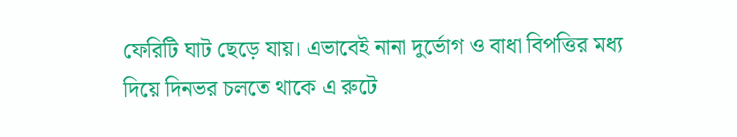ফেরিটি ঘাট ছেড়ে যায়। এভাবেই নানা দুর্ভোগ ও বাধা বিপত্তির মধ্য দিয়ে দিনভর চলতে থাকে এ রুটে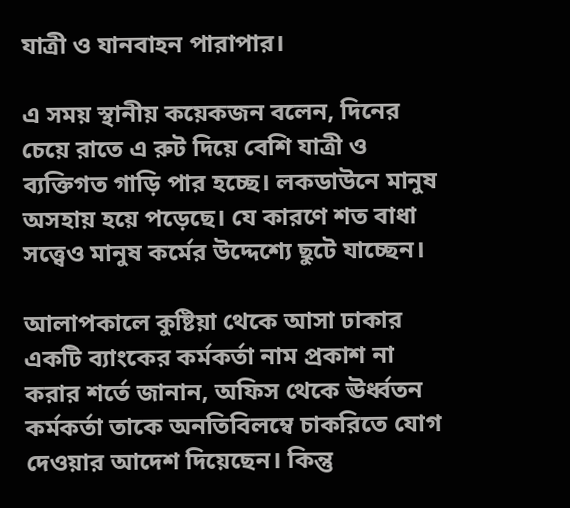যাত্রী ও যানবাহন পারাপার।

এ সময় স্থানীয় কয়েকজন বলেন, দিনের চেয়ে রাতে এ রুট দিয়ে বেশি যাত্রী ও ব্যক্তিগত গাড়ি পার হচ্ছে। লকডাউনে মানুষ অসহায় হয়ে পড়েছে। যে কারণে শত বাধা সত্ত্বেও মানুষ কর্মের উদ্দেশ্যে ছুটে যাচ্ছেন।

আলাপকালে কুষ্টিয়া থেকে আসা ঢাকার একটি ব্যাংকের কর্মকর্তা নাম প্রকাশ না করার শর্তে জানান, অফিস থেকে ঊর্ধ্বতন কর্মকর্তা তাকে অনতিবিলম্বে চাকরিতে যোগ দেওয়ার আদেশ দিয়েছেন। কিন্তু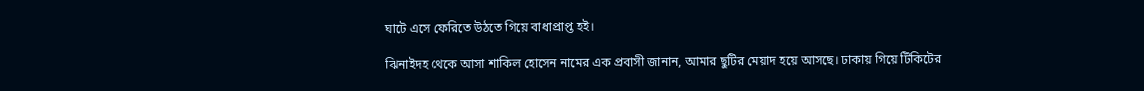ঘাটে এসে ফেরিতে উঠতে গিয়ে বাধাপ্রাপ্ত হই।

ঝিনাইদহ থেকে আসা শাকিল হোসেন নামের এক প্রবাসী জানান, আমার ছুটির মেয়াদ হয়ে আসছে। ঢাকায় গিয়ে টিকিটের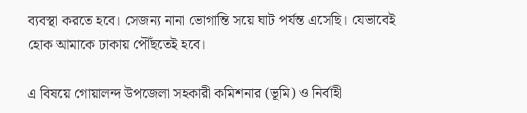ব্যবস্থা করতে হবে। সেজন্য নানা ভোগান্তি সয়ে ঘাট পর্যন্ত এসেছি। যেভাবেই হোক আমাকে ঢাকায় পৌঁছতেই হবে।

এ বিষয়ে গোয়ালন্দ উপজেলা সহকারী কমিশনার (ভূমি) ও নির্বাহী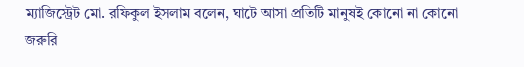ম্যাজিস্ট্রেট মো. রফিকুল ইসলাম বলেন, ঘাটে আসা প্রতিটি মানুষই কোনো না কোনো জরুরি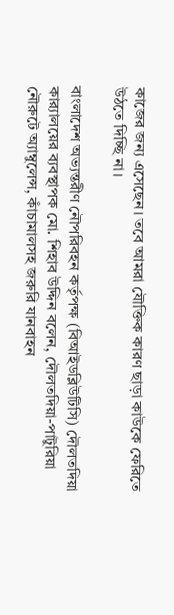কাজের জন্য এসেছেন। তবে আমরা যৌক্তিক কারণ ছাড়া কাউকে ফেরিতে উঠতে দিচ্ছি না।

বাংলাদেশ অভ্যন্তরীণ নৌপরিবহন কর্তৃপক্ষ (বিআইডব্লিউটিসি) দৌলতদিয়া কার‌্যালয়ের ব্যবস্থাপক মো. শিহাব উদ্দিন বলেন, দৌলতদিয়া-পাটুরিয়া নৌরুটে অ্যাম্বুলেন্স, কাঁচামালসহ জরুরি যানবাহন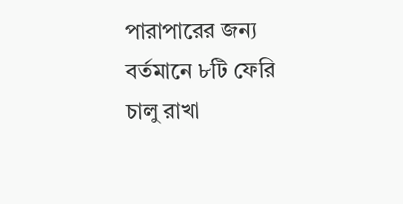পারাপারের জন্য বর্তমানে ৮টি ফেরি চালু রাখা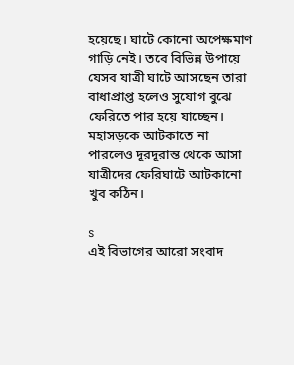হয়েছে। ঘাটে কোনো অপেক্ষমাণ গাড়ি নেই। তবে বিভিন্ন উপায়ে যেসব যাত্রী ঘাটে আসছেন তারা বাধাপ্রাপ্ত হলেও সুযোগ বুঝে ফেরিতে পার হয়ে যাচ্ছেন। মহাসড়কে আটকাতে না পারলেও দূরদূরান্ত থেকে আসা যাত্রীদের ফেরিঘাটে আটকানো খুব কঠিন।

s
এই বিভাগের আরো সংবাদ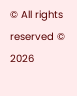© All rights reserved © 2026